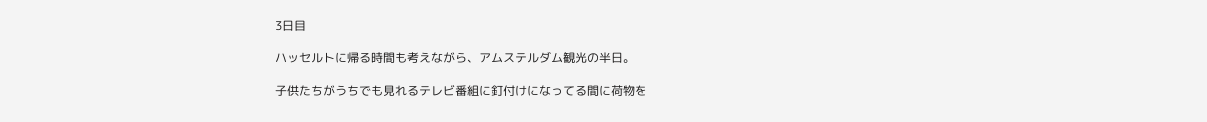3日目

ハッセルトに帰る時間も考えながら、アムステルダム観光の半日。

子供たちがうちでも見れるテレビ番組に釘付けになってる間に荷物を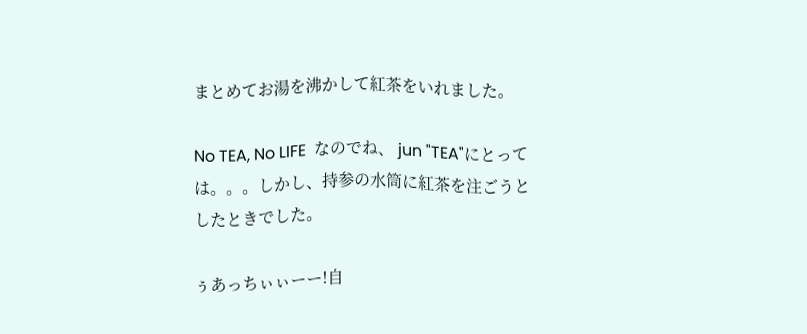まとめてお湯を沸かして紅茶をいれました。

No TEA, No LIFE  なのでね、 jun "TEA"にとっては。。。しかし、持参の水筒に紅茶を注ごうとしたときでした。

ぅあっちぃぃーー!自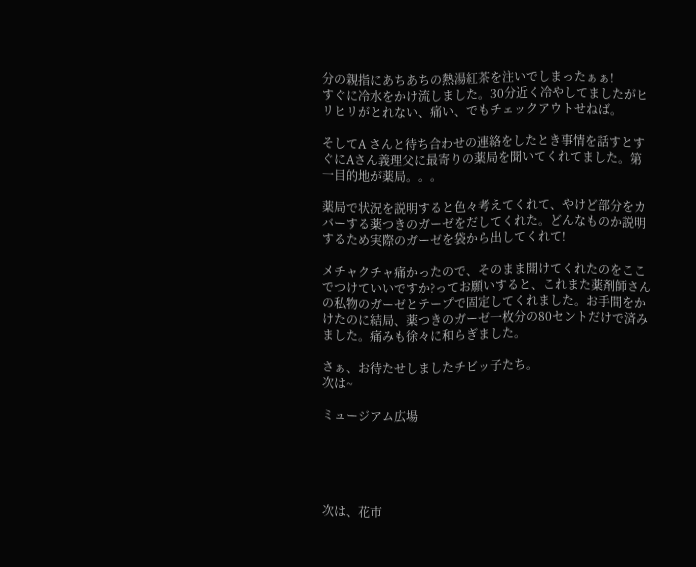分の親指にあちあちの熱湯紅茶を注いでしまったぁぁ!
すぐに冷水をかけ流しました。30分近く冷やしてましたがヒリヒリがとれない、痛い、でもチェックアウトせねば。

そしてA さんと待ち合わせの連絡をしたとき事情を話すとすぐにAさん義理父に最寄りの薬局を聞いてくれてました。第一目的地が薬局。。。

薬局で状況を説明すると色々考えてくれて、やけど部分をカバーする薬つきのガーゼをだしてくれた。どんなものか説明するため実際のガーゼを袋から出してくれて!

メチャクチャ痛かったので、そのまま開けてくれたのをここでつけていいですか?ってお願いすると、これまた薬剤師さんの私物のガーゼとテープで固定してくれました。お手間をかけたのに結局、薬つきのガーゼ一枚分の80セントだけで済みました。痛みも徐々に和らぎました。

さぁ、お待たせしましたチビッ子たち。
次は~

ミュージアム広場





次は、花市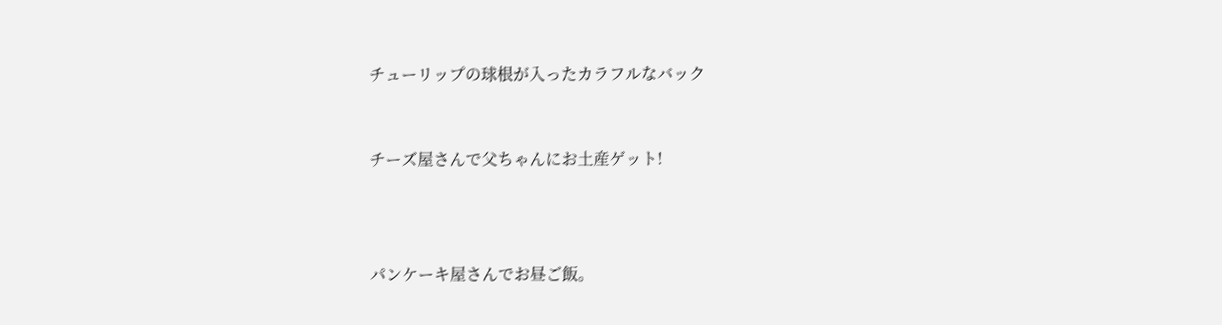チューリップの球根が入ったカラフルなバック


チーズ屋さんで父ちゃんにお土産ゲット!



パンケーキ屋さんでお昼ご飯。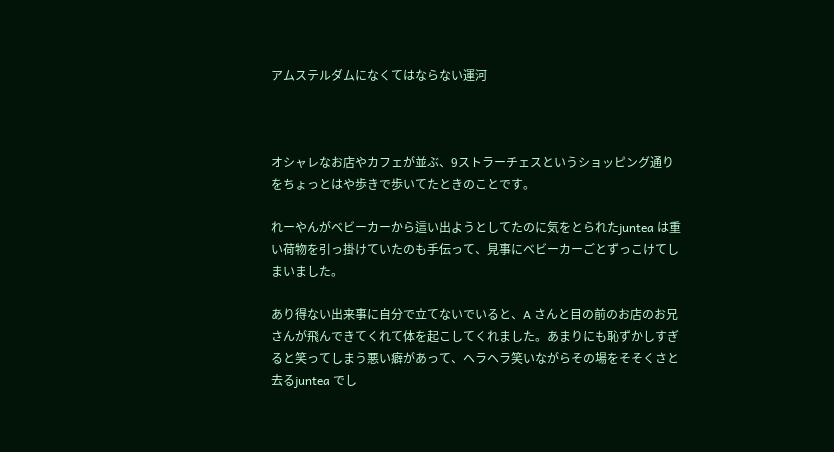アムステルダムになくてはならない運河



オシャレなお店やカフェが並ぶ、9ストラーチェスというショッピング通りをちょっとはや歩きで歩いてたときのことです。

れーやんがベビーカーから這い出ようとしてたのに気をとられたjuntea は重い荷物を引っ掛けていたのも手伝って、見事にベビーカーごとずっこけてしまいました。

あり得ない出来事に自分で立てないでいると、A さんと目の前のお店のお兄さんが飛んできてくれて体を起こしてくれました。あまりにも恥ずかしすぎると笑ってしまう悪い癖があって、ヘラヘラ笑いながらその場をそそくさと去るjuntea でし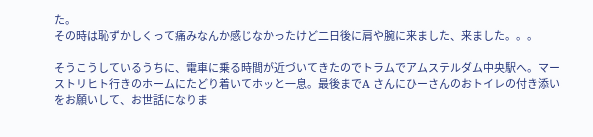た。
その時は恥ずかしくって痛みなんか感じなかったけど二日後に肩や腕に来ました、来ました。。。

そうこうしているうちに、電車に乗る時間が近づいてきたのでトラムでアムステルダム中央駅へ。マーストリヒト行きのホームにたどり着いてホッと一息。最後までA さんにひーさんのおトイレの付き添いをお願いして、お世話になりま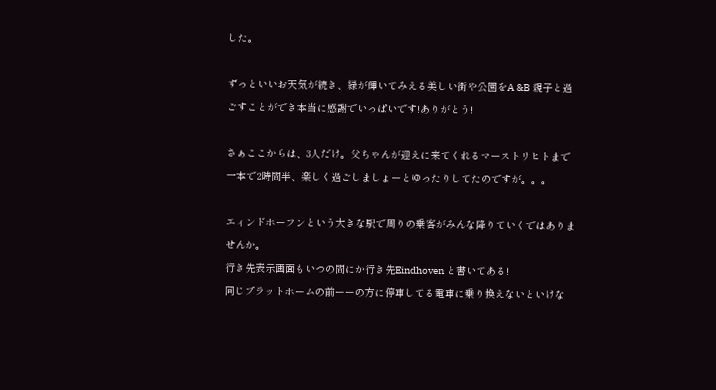した。

ずっといいお天気が続き、緑が輝いてみえる美しい街や公園をA &B 親子と過ごすことができ本当に感謝でいっぱいです!ありがとう!

さぁここからは、3人だけ。父ちゃんが迎えに来てくれるマーストリヒトまで一本で2時間半、楽しく過ごしましょーとゆったりしてたのですが。。。

エィンドホーフンという大きな駅で周りの乗客がみんな降りていくではありませんか。
行き先表示画面もいつの間にか行き先Eindhoven と書いてある!
同じプラットホームの前ーーの方に停車してる電車に乗り換えないといけな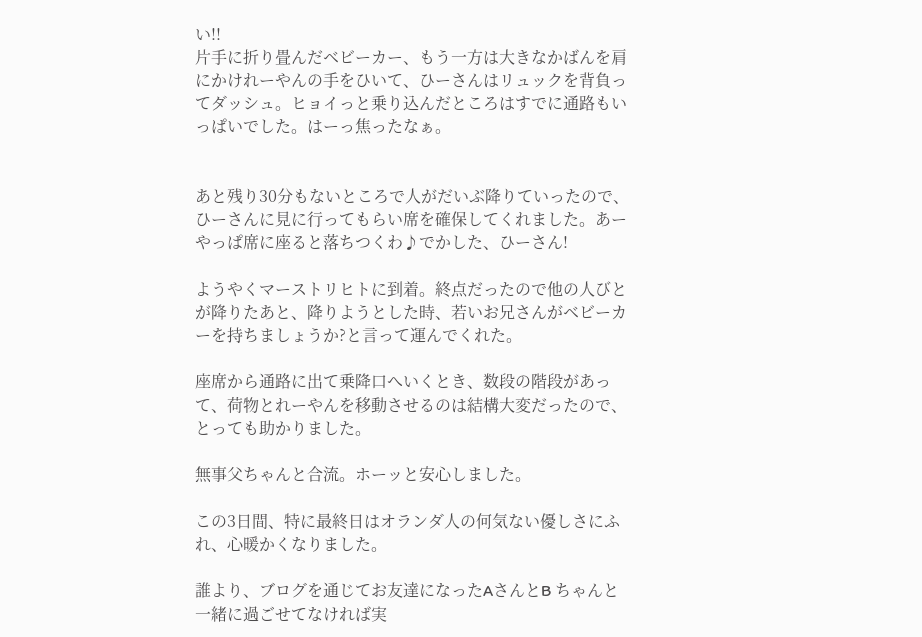い!!
片手に折り畳んだベビーカー、もう一方は大きなかばんを肩にかけれーやんの手をひいて、ひーさんはリュックを背負ってダッシュ。ヒョイっと乗り込んだところはすでに通路もいっぱいでした。はーっ焦ったなぁ。


あと残り30分もないところで人がだいぶ降りていったので、ひーさんに見に行ってもらい席を確保してくれました。あーやっぱ席に座ると落ちつくわ♪でかした、ひーさん!

ようやくマーストリヒトに到着。終点だったので他の人びとが降りたあと、降りようとした時、若いお兄さんがベビーカーを持ちましょうか?と言って運んでくれた。

座席から通路に出て乗降口へいくとき、数段の階段があって、荷物とれーやんを移動させるのは結構大変だったので、とっても助かりました。

無事父ちゃんと合流。ホーッと安心しました。

この3日間、特に最終日はオランダ人の何気ない優しさにふれ、心暖かくなりました。

誰より、ブログを通じてお友達になったAさんとB ちゃんと一緒に過ごせてなければ実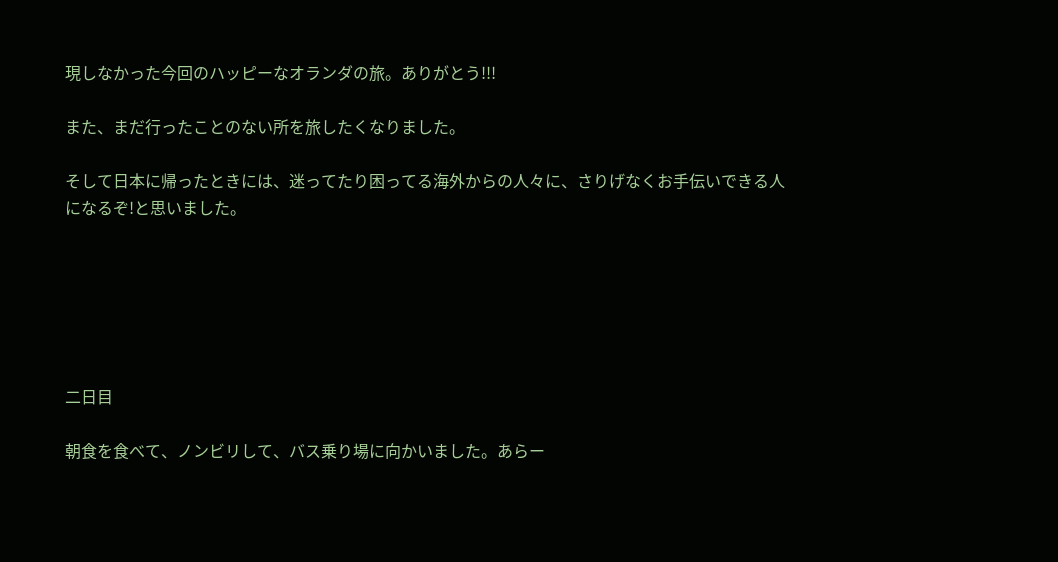現しなかった今回のハッピーなオランダの旅。ありがとう!!!

また、まだ行ったことのない所を旅したくなりました。

そして日本に帰ったときには、迷ってたり困ってる海外からの人々に、さりげなくお手伝いできる人になるぞ!と思いました。






二日目

朝食を食べて、ノンビリして、バス乗り場に向かいました。あらー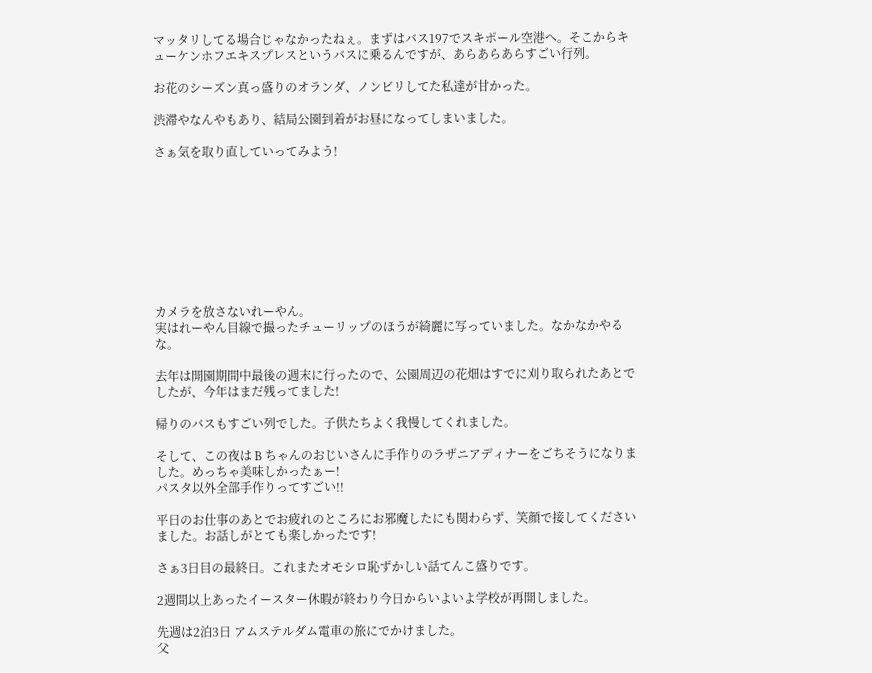マッタリしてる場合じゃなかったねぇ。まずはバス197でスキポール空港へ。そこからキューケンホフエキスプレスというバスに乗るんですが、あらあらあらすごい行列。

お花のシーズン真っ盛りのオランダ、ノンビリしてた私達が甘かった。

渋滞やなんやもあり、結局公園到着がお昼になってしまいました。

さぁ気を取り直していってみよう!









カメラを放さないれーやん。
実はれーやん目線で撮ったチューリップのほうが綺麗に写っていました。なかなかやるな。

去年は開園期間中最後の週末に行ったので、公園周辺の花畑はすでに刈り取られたあとでしたが、今年はまだ残ってました!

帰りのバスもすごい列でした。子供たちよく我慢してくれました。

そして、この夜は B ちゃんのおじいさんに手作りのラザニアディナーをごちそうになりました。めっちゃ美味しかったぁー!
パスタ以外全部手作りってすごい!!

平日のお仕事のあとでお疲れのところにお邪魔したにも関わらず、笑顔で接してくださいました。お話しがとても楽しかったです!

さぁ3日目の最終日。これまたオモシロ恥ずかしい話てんこ盛りです。

2週間以上あったイースター休暇が終わり今日からいよいよ学校が再開しました。

先週は2泊3日 アムステルダム電車の旅にでかけました。
父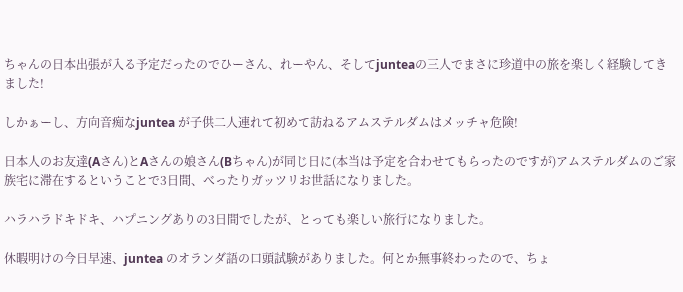ちゃんの日本出張が入る予定だったのでひーさん、れーやん、そしてjunteaの三人でまさに珍道中の旅を楽しく経験してきました!

しかぁーし、方向音痴なjuntea が子供二人連れて初めて訪ねるアムステルダムはメッチャ危険!

日本人のお友達(Aさん)とAさんの娘さん(Bちゃん)が同じ日に(本当は予定を合わせてもらったのですが)アムステルダムのご家族宅に滞在するということで3日間、べったりガッツリお世話になりました。

ハラハラドキドキ、ハプニングありの3日間でしたが、とっても楽しい旅行になりました。

休暇明けの今日早速、juntea のオランダ語の口頭試験がありました。何とか無事終わったので、ちょ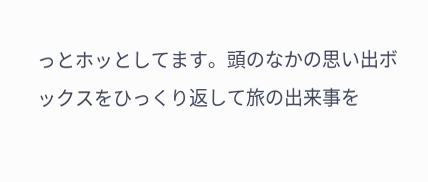っとホッとしてます。頭のなかの思い出ボックスをひっくり返して旅の出来事を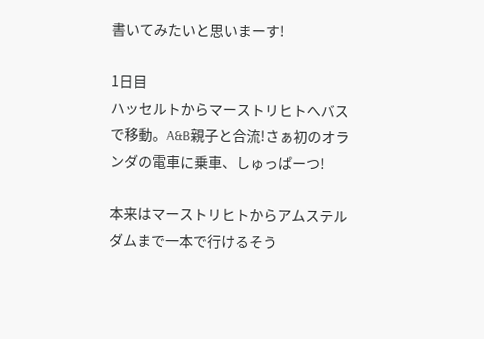書いてみたいと思いまーす!

1日目
ハッセルトからマーストリヒトへバスで移動。A&B親子と合流!さぁ初のオランダの電車に乗車、しゅっぱーつ!

本来はマーストリヒトからアムステルダムまで一本で行けるそう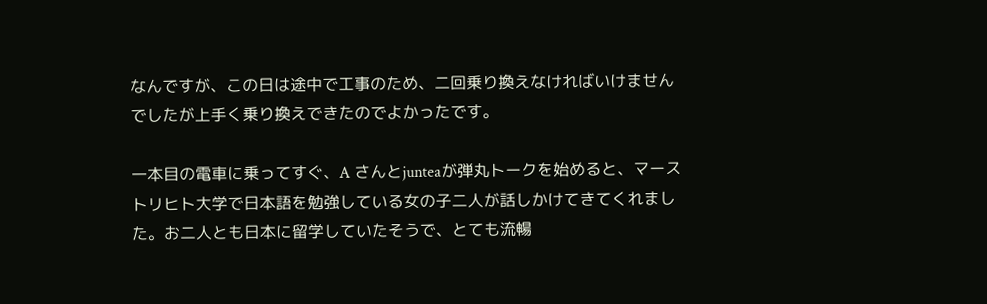なんですが、この日は途中で工事のため、二回乗り換えなければいけませんでしたが上手く乗り換えできたのでよかったです。

一本目の電車に乗ってすぐ、A さんとjunteaが弾丸トークを始めると、マーストリヒト大学で日本語を勉強している女の子二人が話しかけてきてくれました。お二人とも日本に留学していたそうで、とても流暢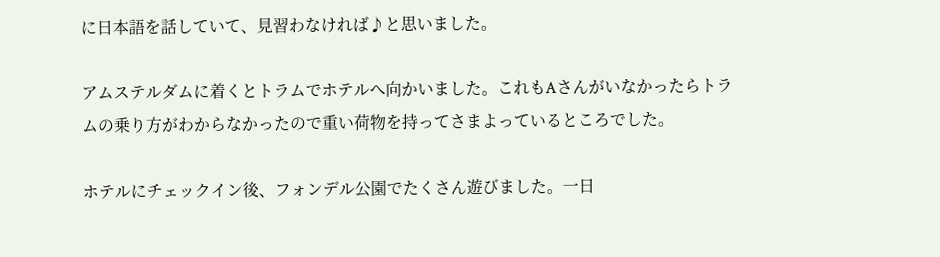に日本語を話していて、見習わなければ♪と思いました。

アムステルダムに着くとトラムでホテルへ向かいました。これもAさんがいなかったらトラムの乗り方がわからなかったので重い荷物を持ってさまよっているところでした。

ホテルにチェックイン後、フォンデル公園でたくさん遊びました。一日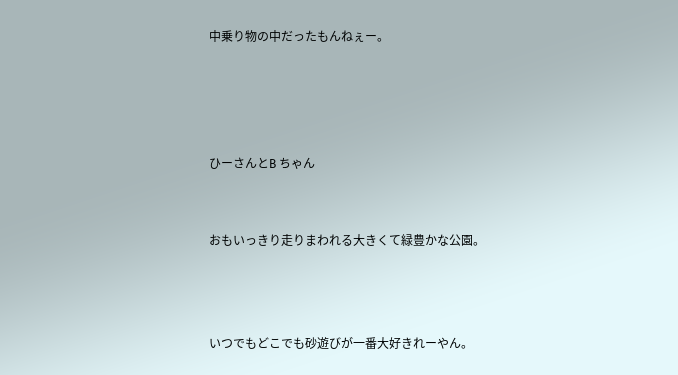中乗り物の中だったもんねぇー。




ひーさんとB ちゃん


おもいっきり走りまわれる大きくて緑豊かな公園。



いつでもどこでも砂遊びが一番大好きれーやん。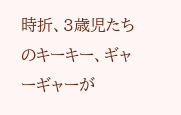時折、3歳児たちのキーキー、ギャーギャーが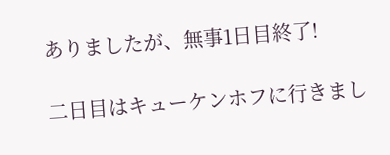ありましたが、無事1日目終了!

二日目はキューケンホフに行きまし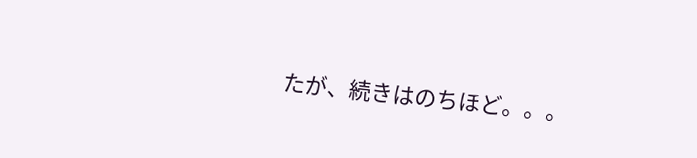たが、続きはのちほど。。。